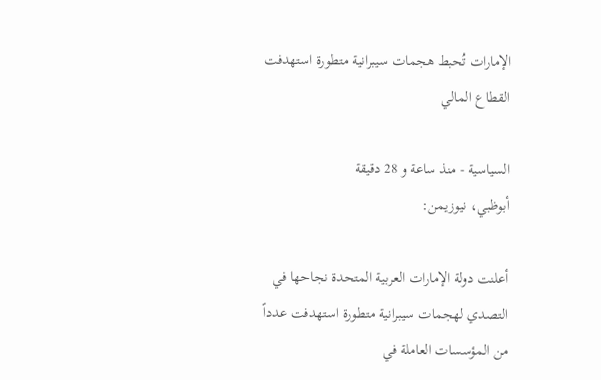الإمارات تُحبط هجمات سيبرانية متطورة استهدفت القطاع المالي

السياسية - منذ ساعة و 28 دقيقة
أبوظبي، نيوزيمن:

أعلنت دولة الإمارات العربية المتحدة نجاحها في التصدي لهجمات سيبرانية متطورة استهدفت عدداً من المؤسسات العاملة في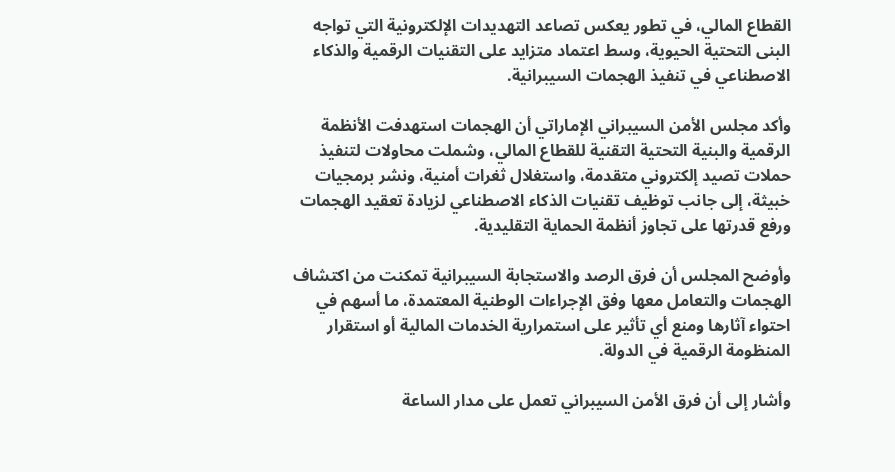القطاع المالي، في تطور يعكس تصاعد التهديدات الإلكترونية التي تواجه البنى التحتية الحيوية، وسط اعتماد متزايد على التقنيات الرقمية والذكاء الاصطناعي في تنفيذ الهجمات السيبرانية.

وأكد مجلس الأمن السيبراني الإماراتي أن الهجمات استهدفت الأنظمة الرقمية والبنية التحتية التقنية للقطاع المالي، وشملت محاولات لتنفيذ حملات تصيد إلكتروني متقدمة، واستغلال ثغرات أمنية، ونشر برمجيات خبيثة، إلى جانب توظيف تقنيات الذكاء الاصطناعي لزيادة تعقيد الهجمات ورفع قدرتها على تجاوز أنظمة الحماية التقليدية.

وأوضح المجلس أن فرق الرصد والاستجابة السيبرانية تمكنت من اكتشاف الهجمات والتعامل معها وفق الإجراءات الوطنية المعتمدة، ما أسهم في احتواء آثارها ومنع أي تأثير على استمرارية الخدمات المالية أو استقرار المنظومة الرقمية في الدولة.

وأشار إلى أن فرق الأمن السيبراني تعمل على مدار الساعة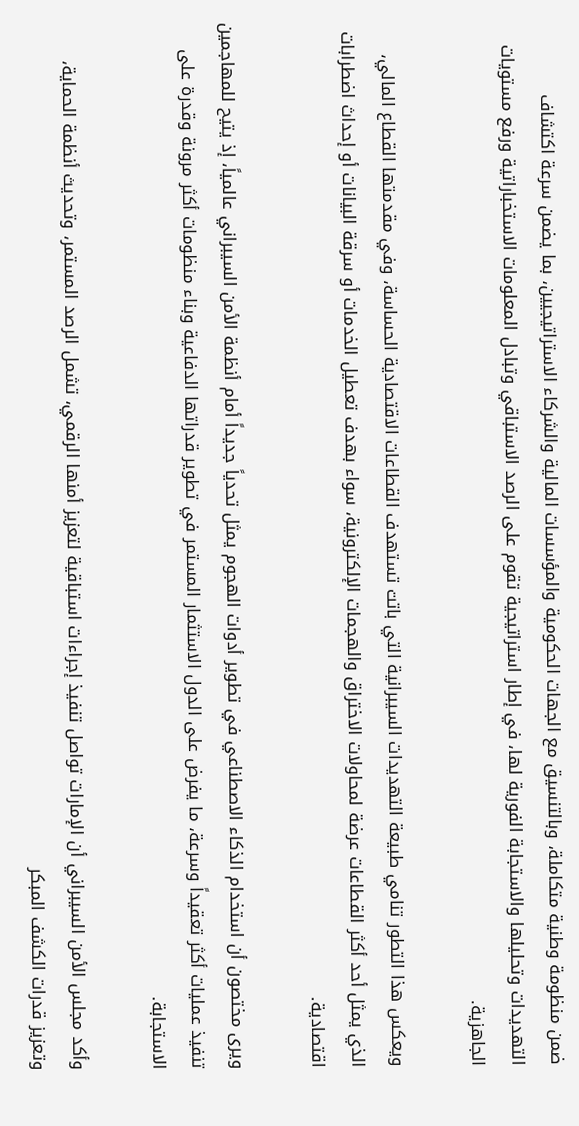ضمن منظومة وطنية متكاملة، وبالتنسيق مع الجهات الحكومية والمؤسسات المالية والشركاء الاستراتيجيين، بما يضمن سرعة اكتشاف التهديدات وتحليلها والاستجابة الفورية لها، في إطار استراتيجية تقوم على الرصد الاستباقي وتبادل المعلومات الاستخباراتية ورفع مستويات الجاهزية.

ويعكس هذا التطور تنامي طبيعة التهديدات السيبرانية التي باتت تستهدف القطاعات الاقتصادية الحساسة، وفي مقدمتها القطاع المالي، الذي يمثل أحد أكثر القطاعات عرضة لمحاولات الاختراق والهجمات الإلكترونية، سواء بهدف تعطيل الخدمات أو سرقة البيانات أو إحداث اضطرابات اقتصادية.

ويرى مختصون أن استخدام الذكاء الاصطناعي في تطوير أدوات الهجوم يمثل تحدياً جديداً أمام أنظمة الأمن السيبراني عالمياً، إذ يتيح للمهاجمين تنفيذ عمليات أكثر تعقيداً وسرعة، ما يفرض على الدول الاستثمار المستمر في تطوير قدراتها الدفاعية وبناء منظومات أكثر مرونة وقدرة على الاستجابة.

وأكد مجلس الأمن السيبراني أن الإمارات تواصل تنفيذ إجراءات استباقية لتعزيز أمنها الرقمي، تشمل الرصد المستمر، وتحديث أنظمة الحماية، وتعزيز قدرات الكشف المبكر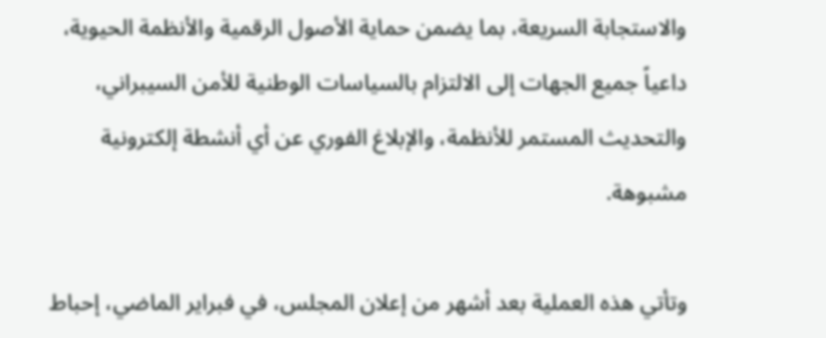والاستجابة السريعة، بما يضمن حماية الأصول الرقمية والأنظمة الحيوية، داعياً جميع الجهات إلى الالتزام بالسياسات الوطنية للأمن السيبراني، والتحديث المستمر للأنظمة، والإبلاغ الفوري عن أي أنشطة إلكترونية مشبوهة.

وتأتي هذه العملية بعد أشهر من إعلان المجلس، في فبراير الماضي، إحباط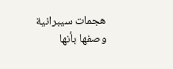هجمات سيبرانية وصفها بأنها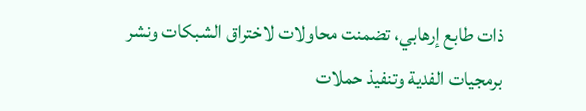ذات طابع إرهابي، تضمنت محاولات لاختراق الشبكات ونشر برمجيات الفدية وتنفيذ حملات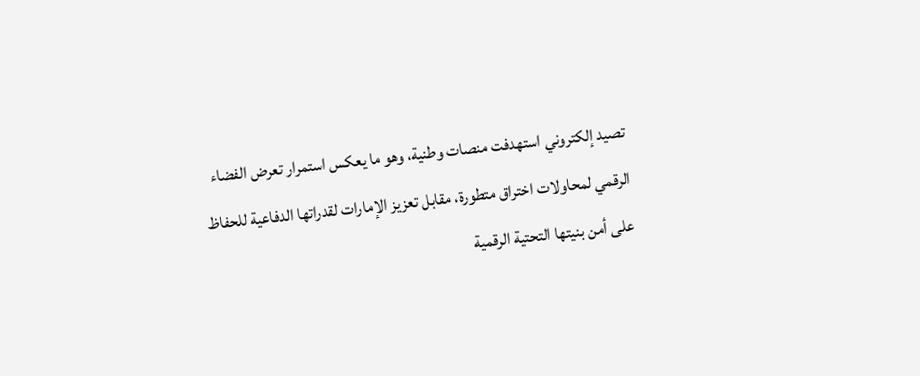تصيد إلكتروني استهدفت منصات وطنية، وهو ما يعكس استمرار تعرض الفضاء الرقمي لمحاولات اختراق متطورة، مقابل تعزيز الإمارات لقدراتها الدفاعية للحفاظ على أمن بنيتها التحتية الرقمية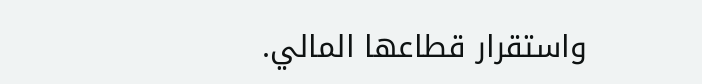واستقرار قطاعها المالي.